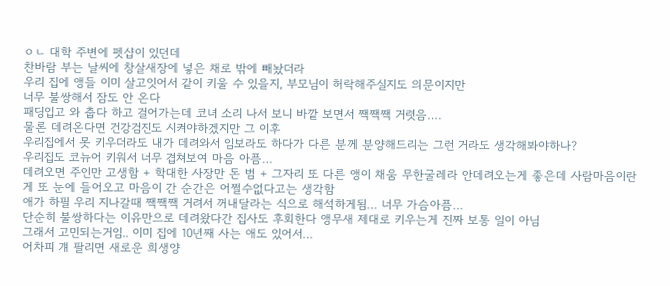ㅇㄴ 대학 주변에 펫샵이 있던데
찬바람 부는 날씨에 창살새장에 넣은 채로 밖에 빼놨더라
우리 집에 앵들 이미 살고잇어서 같이 키울 수 있을지, 부모님이 허락해주실지도 의문이지만
너무 불쌍해서 잠도 안 온다
패딩입고 와 춥다 하고 걸어가는데 코녀 소리 나서 보니 바깥 보면서 짹짹짹 거렷음….
물론 데려온다면 건강검진도 시켜야하겠지만 그 이후
우리집에서 못 키우더라도 내가 데려와서 임보라도 하다가 다른 분께 분양해드리는 그런 거라도 생각해봐야하나?
우리집도 코뉴어 키워서 너무 겹쳐보여 마음 아픔…
데려오면 주인만 고생함 + 학대한 사장만 돈 범 + 그자리 또 다른 앵이 채움 무한굴레라 안데려오는게 좋은데 사람마음이란게 또 눈에 들어오고 마음이 간 순간은 어쩔수없다고는 생각함
애가 하필 우리 지나갈때 짹짹짹 거려서 꺼내달라는 식으로 해석하게됨… 너무 가슴아픔…
단순히 불쌍하다는 이유만으로 데려왔다간 집사도 후회한다 앵무새 제대로 키우는게 진짜 보통 일이 아님
그래서 고민되는거임.. 이미 집에 10년째 사는 애도 있어서…
어차피 걔 팔리면 새로운 희생양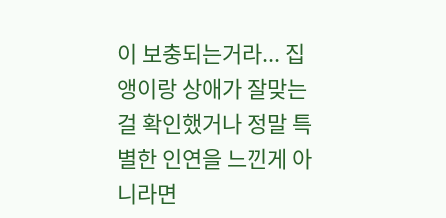이 보충되는거라... 집 앵이랑 상애가 잘맞는걸 확인했거나 정말 특별한 인연을 느낀게 아니라면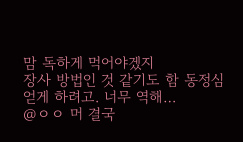맘 독하게 먹어야겠지
장사 방법인 것 같기도 함 동정심 얻게 하려고. 너무 역해…
@ㅇㅇ 머 결국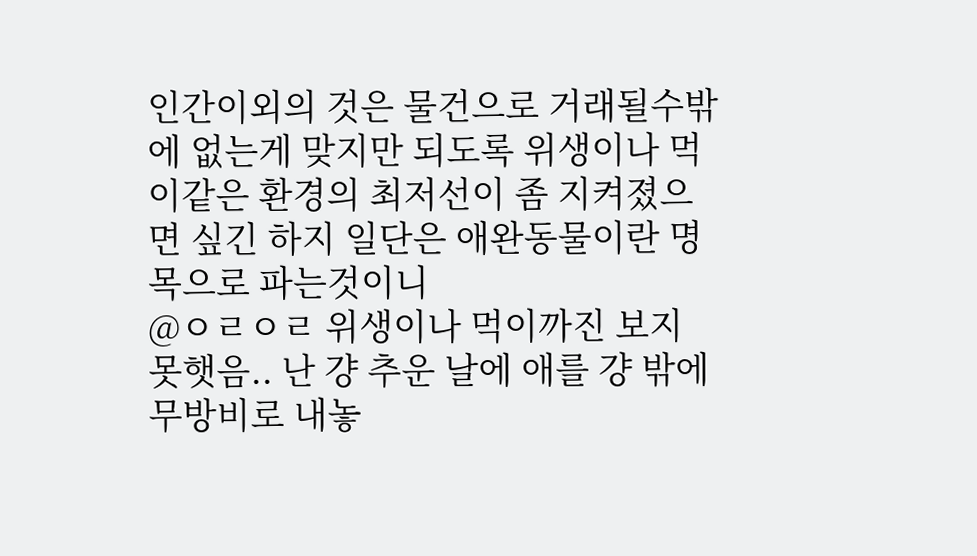인간이외의 것은 물건으로 거래될수밖에 없는게 맞지만 되도록 위생이나 먹이같은 환경의 최저선이 좀 지켜졌으면 싶긴 하지 일단은 애완동물이란 명목으로 파는것이니
@ㅇㄹㅇㄹ 위생이나 먹이까진 보지 못햇음.. 난 걍 추운 날에 애를 걍 밖에 무방비로 내놓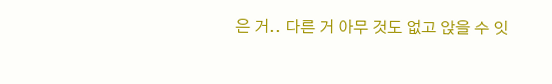은 거.. 다른 거 아무 것도 없고 앉을 수 잇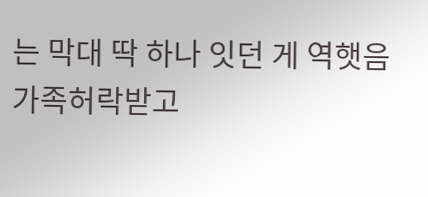는 막대 딱 하나 잇던 게 역햇음
가족허락받고